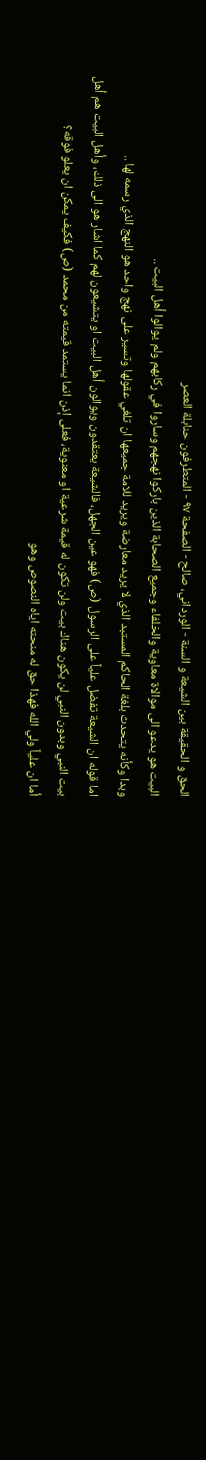الحق و الحقيقة بين الشيعة و السنة - الورداني، صالح - الصفحة ٩٧ - المتطرفون حنابلة العصر
البيت هو يدعو الى موالاة معاوية والخلفاء وجميع الصحابة الذين باركوا نهجهم وساروا في ركابهم ولم يوالوا أهل البيت ..
وبدا وكأنه يتحدث بلغة الحاكم المستبد الذي لا يريد معارضة ويريد للامة جميعها ان تلغي عقولها وتسير على نهج واحد هو النهج الذي رسمه لها ..
اما قوله ان الشيعة تفضل علياً على الرسول (ص) فهو عين الجهل، فالشيعة يعتقدون ويوالون أهل البيت او يتشيعون لهم كما اشار هو الى ذلك، وأهل البيت هم أهل بيت النبي وبدون النبي لن يكون هناك بيت ولن تكون له قيمة شرعية او معنوية، فعلى إذن انما يستمد قيمته من محمد (ص) فكيف يمكن ان يعلو فوقه؟
أما ان علياً ولي الله فهذا حق له منحته اياه النصوص وهو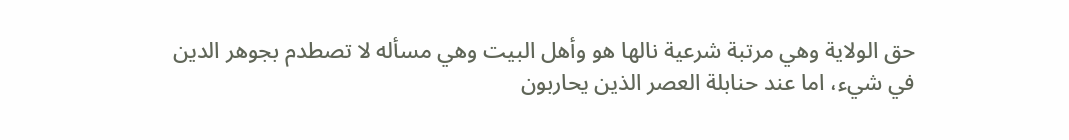حق الولاية وهي مرتبة شرعية نالها هو وأهل البيت وهي مسأله لا تصطدم بجوهر الدين في شيء، اما عند حنابلة العصر الذين يحاربون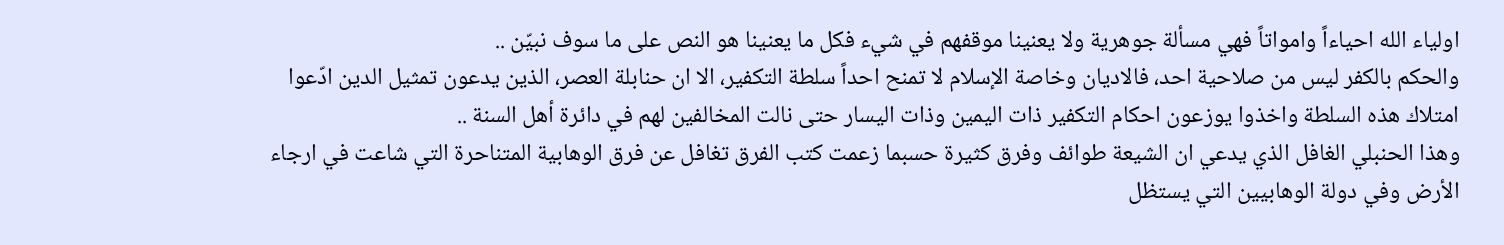اولياء الله احياءاً وامواتاً فهي مسألة جوهرية ولا يعنينا موقفهم في شيء فكل ما يعنينا هو النص على ما سوف نبيّن ..
والحكم بالكفر ليس من صلاحية احد، فالاديان وخاصة الإسلام لا تمنح احداً سلطة التكفير، الا ان حنابلة العصر، الذين يدعون تمثيل الدين ادّعوا امتلاك هذه السلطة واخذوا يوزعون احكام التكفير ذات اليمين وذات اليسار حتى نالت المخالفين لهم في دائرة أهل السنة ..
وهذا الحنبلي الغافل الذي يدعي ان الشيعة طوائف وفرق كثيرة حسبما زعمت كتب الفرق تغافل عن فرق الوهابية المتناحرة التي شاعت في ارجاء الأرض وفي دولة الوهابيين التي يستظل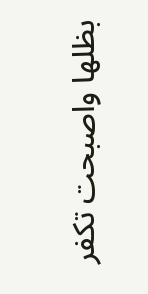بظلها واصبحت تكفر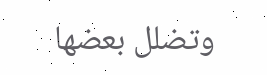وتضلل بعضها